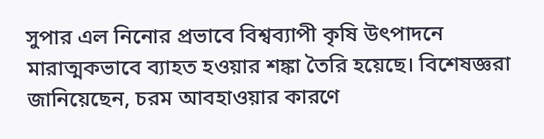সুপার এল নিনোর প্রভাবে বিশ্বব্যাপী কৃষি উৎপাদনে মারাত্মকভাবে ব্যাহত হওয়ার শঙ্কা তৈরি হয়েছে। বিশেষজ্ঞরা জানিয়েছেন, চরম আবহাওয়ার কারণে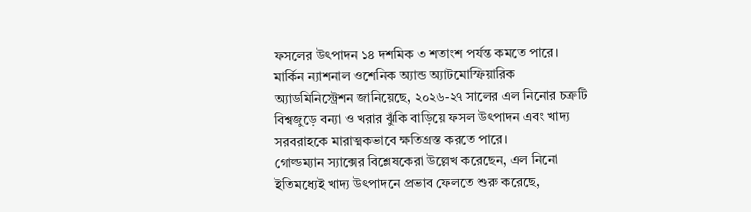ফসলের উৎপাদন ১৪ দশমিক ৩ শতাংশ পর্যন্ত কমতে পারে।
মার্কিন ন্যাশনাল ওশেনিক অ্যান্ড অ্যাটমোস্ফিয়ারিক অ্যাডমিনিস্ট্রেশন জানিয়েছে, ২০২৬-২৭ সালের এল নিনোর চক্রটি বিশ্বজুড়ে বন্যা ও খরার ঝুঁকি বাড়িয়ে ফসল উৎপাদন এবং খাদ্য সরবরাহকে মারাত্মকভাবে ক্ষতিগ্রস্ত করতে পারে।
গোল্ডম্যান স্যাক্সের বিশ্লেষকেরা উল্লেখ করেছেন, এল নিনো ইতিমধ্যেই খাদ্য উৎপাদনে প্রভাব ফেলতে শুরু করেছে,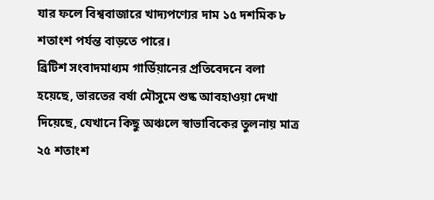যার ফলে বিশ্ববাজারে খাদ্যপণ্যের দাম ১৫ দশমিক ৮ শতাংশ পর্যন্ত বাড়তে পারে।
ব্রিটিশ সংবাদমাধ্যম গার্ডিয়ানের প্রতিবেদনে বলা হয়েছে, ভারতের বর্ষা মৌসুমে শুষ্ক আবহাওয়া দেখা দিয়েছে, যেখানে কিছু অঞ্চলে স্বাভাবিকের তুলনায় মাত্র ২৫ শতাংশ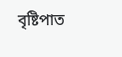বৃষ্টিপাত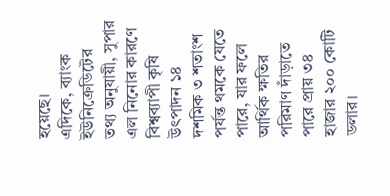হয়েছে।
এদিকে, ব্যাংক ইউনিক্রেডিটের তথ্য অনুযায়ী, সুপার এল নিনোর কারণে বিশ্বব্যাপী কৃষি উৎপাদন ১৪ দশমিক ৩ শতাংশ পর্যন্ত থমকে যেতে পারে, যার ফলে আর্থিক ক্ষতির পরিমাণ দাঁড়াতে পারে প্রায় ৩৪ হাজার ২০০ কোটি ডলার।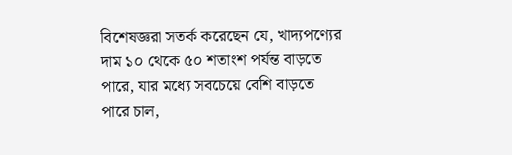বিশেষজ্ঞরা সতর্ক করেছেন যে, খাদ্যপণ্যের দাম ১০ থেকে ৫০ শতাংশ পর্যন্ত বাড়তে পারে, যার মধ্যে সবচেয়ে বেশি বাড়তে পারে চাল,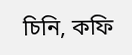চিনি, কফি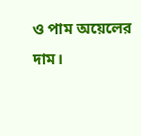ও পাম অয়েলের দাম।